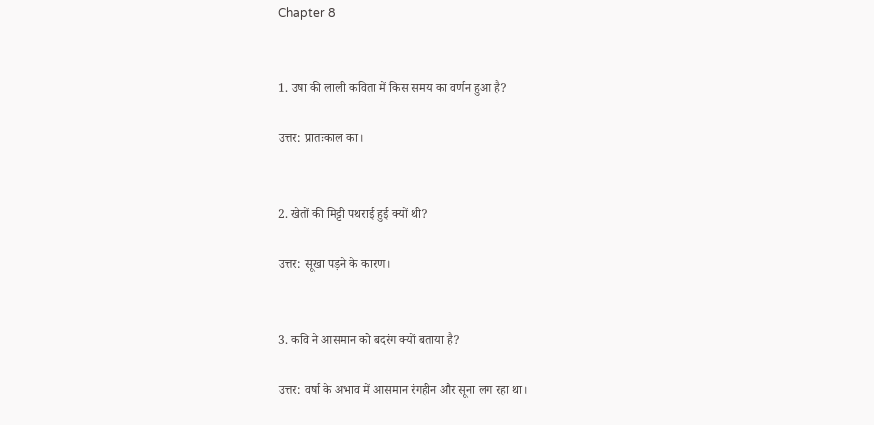Chapter 8


1. उषा की लाली कविता में किस समय का वर्णन हुआ है?

उत्तर: प्रातःकाल का।


2. खेतों की मिट्टी पथराई हुई क्यों थी?

उत्तर: सूखा पड़ने के कारण।


3. कवि ने आसमान को बदरंग क्यों बताया है?

उत्तर: वर्षा के अभाव में आसमान रंगहीन और सूना लग रहा था।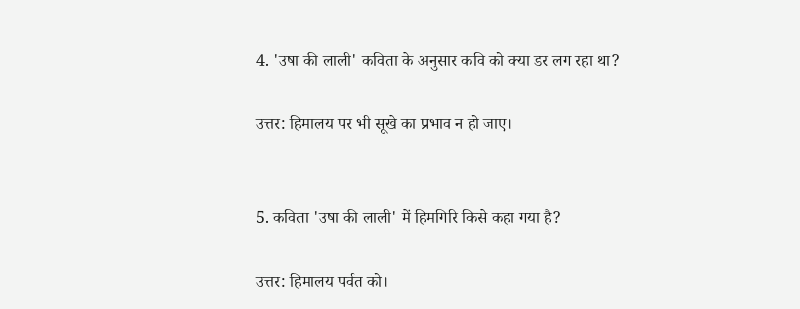4. 'उषा की लाली' कविता के अनुसार कवि को क्या डर लग रहा था?

उत्तर: हिमालय पर भी सूखे का प्रभाव न हो जाए।


5. कविता 'उषा की लाली' में हिमगिरि किसे कहा गया है?

उत्तर: हिमालय पर्वत को।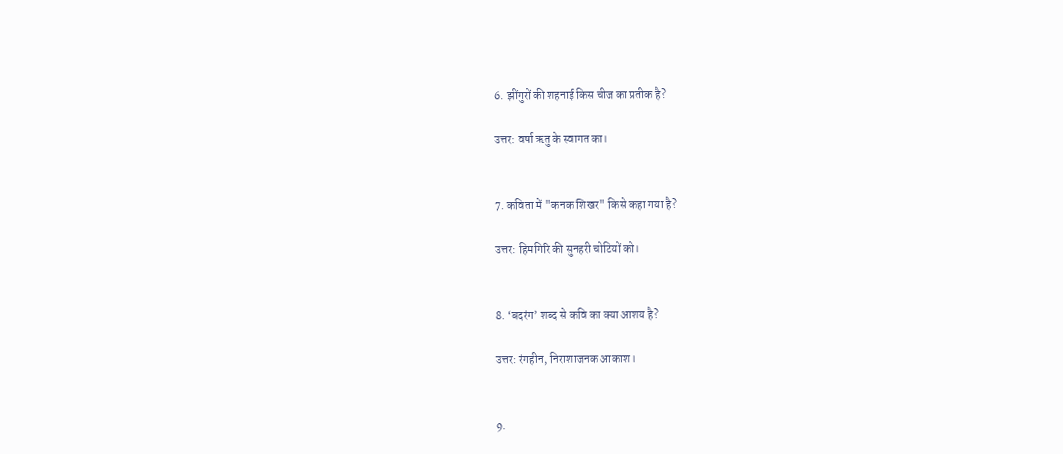6. झींगुरों की शहनाई किस चीज का प्रतीक है?

उत्तर: वर्षा ऋतु के स्वागत का।


7. कविता में "कनक शिखर" किसे कहा गया है?

उत्तर: हिमगिरि की सुनहरी चोटियों को।


8. ‘बदरंग’ शब्द से कवि का क्या आशय है?

उत्तर: रंगहीन, निराशाजनक आकाश।


9.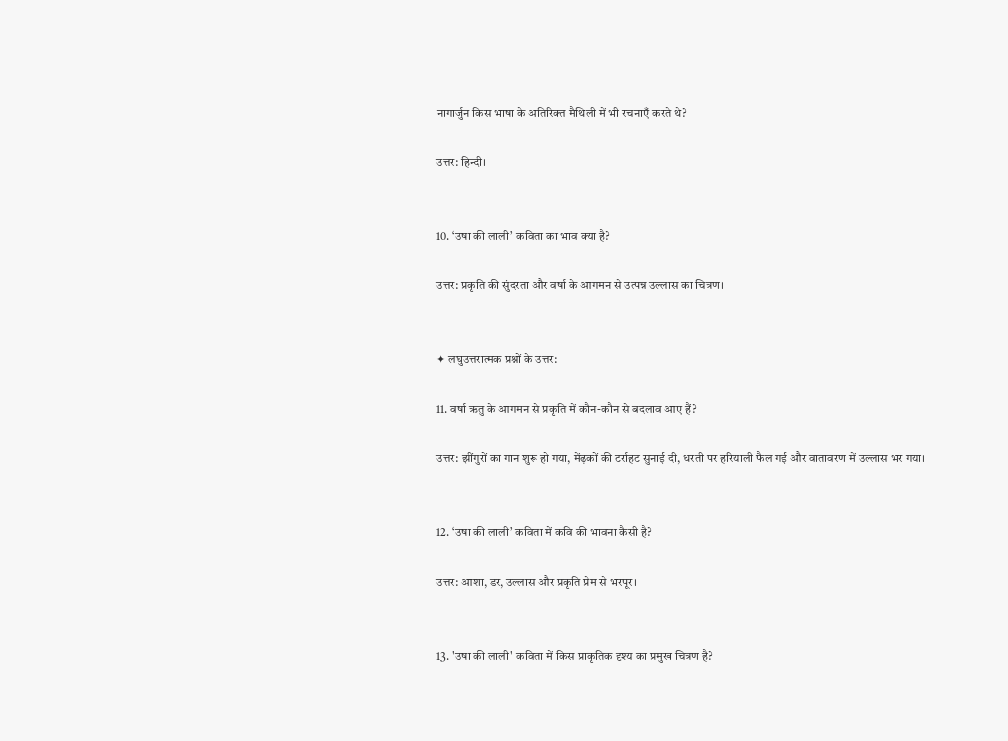नागार्जुन किस भाषा के अतिरिक्त मैथिली में भी रचनाएँ करते थे?

उत्तर: हिन्दी।


10. ‘उषा की लाली’ कविता का भाव क्या है?

उत्तर: प्रकृति की सुंदरता और वर्षा के आगमन से उत्पन्न उल्लास का चित्रण।


✦ लघुउत्तरात्मक प्रश्नों के उत्तर:

11. वर्षा ऋतु के आगमन से प्रकृति में कौन-कौन से बदलाव आए हैं?

उत्तर: झींगुरों का गान शुरू हो गया, मेंढ़कों की टर्राहट सुनाई दी, धरती पर हरियाली फैल गई और वातावरण में उल्लास भर गया।


12. ‘उषा की लाली’ कविता में कवि की भावना कैसी है?

उत्तर: आशा, डर, उल्लास और प्रकृति प्रेम से भरपूर।


13. 'उषा की लाली' कविता में किस प्राकृतिक दृश्य का प्रमुख चित्रण है?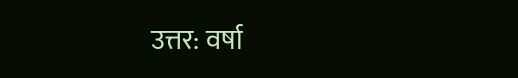उत्तर: वर्षा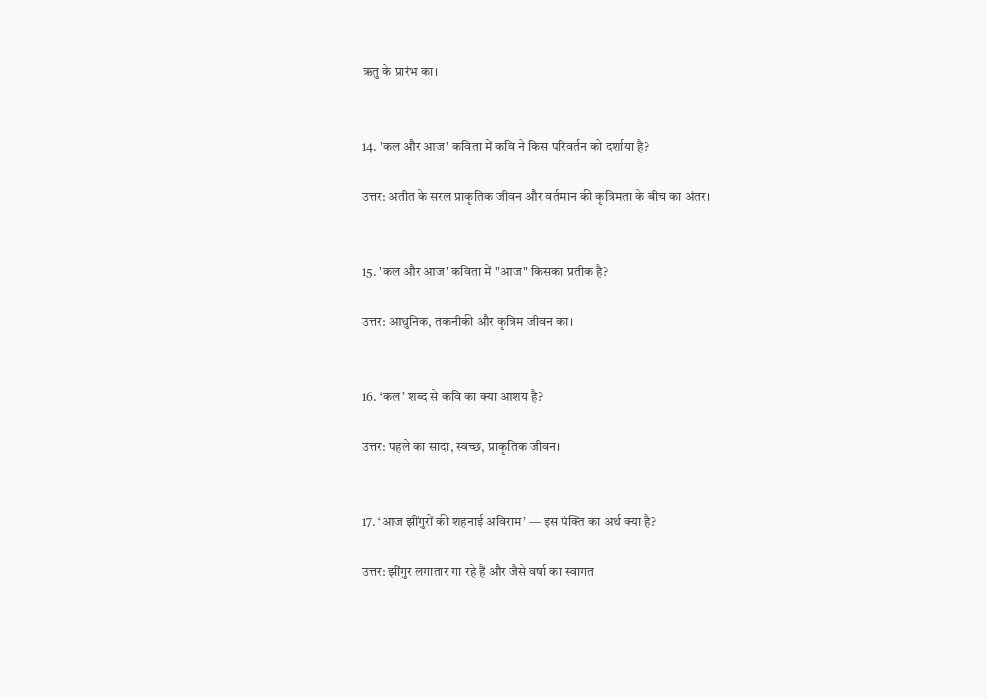ऋतु के प्रारंभ का।


14. 'कल और आज' कविता में कवि ने किस परिवर्तन को दर्शाया है?

उत्तर: अतीत के सरल प्राकृतिक जीवन और वर्तमान की कृत्रिमता के बीच का अंतर।


15. 'कल और आज' कविता में "आज" किसका प्रतीक है?

उत्तर: आधुनिक, तकनीकी और कृत्रिम जीवन का।


16. ‘कल’ शब्द से कवि का क्या आशय है?

उत्तर: पहले का सादा, स्वच्छ, प्राकृतिक जीवन।


17. ‘आज झींगुरों की शहनाई अविराम’ — इस पंक्ति का अर्थ क्या है?

उत्तर: झींगुर लगातार गा रहे हैं और जैसे वर्षा का स्वागत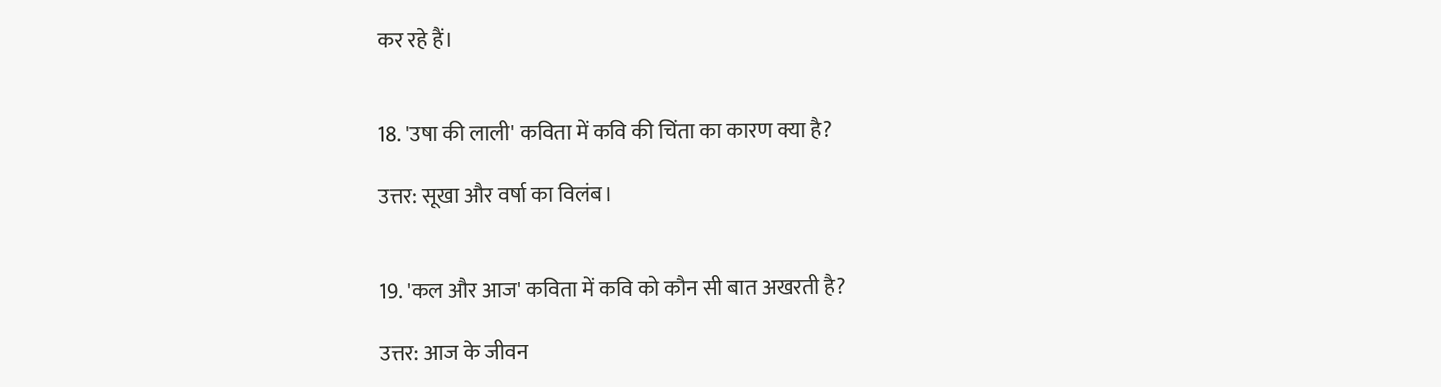कर रहे हैं।


18. 'उषा की लाली' कविता में कवि की चिंता का कारण क्या है?

उत्तर: सूखा और वर्षा का विलंब।


19. 'कल और आज' कविता में कवि को कौन सी बात अखरती है?

उत्तर: आज के जीवन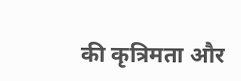की कृत्रिमता और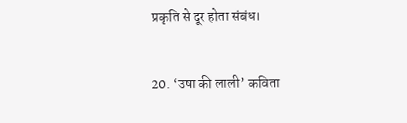प्रकृति से दूर होता संबंध।


20. ‘उषा की लाली’ कविता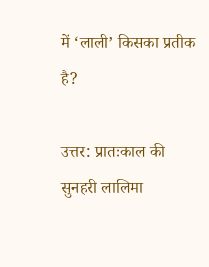में ‘लाली’ किसका प्रतीक है?

उत्तर: प्रातःकाल की सुनहरी लालिमा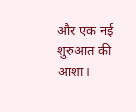और एक नई शुरुआत की आशा।